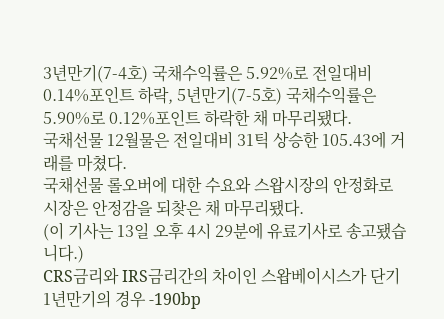3년만기(7-4호) 국채수익률은 5.92%로 전일대비 0.14%포인트 하락, 5년만기(7-5호) 국채수익률은 5.90%로 0.12%포인트 하락한 채 마무리됐다.
국채선물 12월물은 전일대비 31틱 상승한 105.43에 거래를 마쳤다.
국채선물 롤오버에 대한 수요와 스왑시장의 안정화로 시장은 안정감을 되찾은 채 마무리됐다.
(이 기사는 13일 오후 4시 29분에 유료기사로 송고됐습니다.)
CRS금리와 IRS금리간의 차이인 스왑베이시스가 단기 1년만기의 경우 -190bp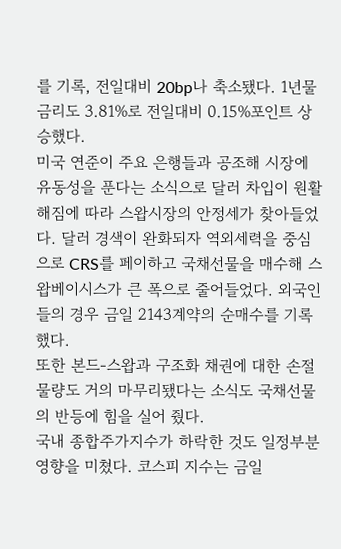를 기록, 전일대비 20bp나 축소됐다. 1년물 금리도 3.81%로 전일대비 0.15%포인트 상승했다.
미국 연준이 주요 은행들과 공조해 시장에 유동성을 푼다는 소식으로 달러 차입이 원활해짐에 따라 스왑시장의 안정세가 찾아들었다. 달러 경색이 완화되자 역외세력을 중심으로 CRS를 페이하고 국채선물을 매수해 스왑베이시스가 큰 폭으로 줄어들었다. 외국인들의 경우 금일 2143계약의 순매수를 기록했다.
또한 본드-스왑과 구조화 채권에 대한 손절 물량도 거의 마무리됐다는 소식도 국채선물의 반등에 힘을 실어 줬다.
국내 종합주가지수가 하락한 것도 일정부분 영향을 미쳤다. 코스피 지수는 금일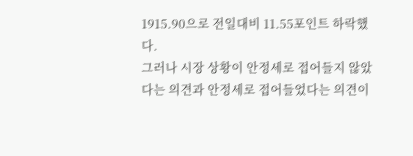1915.90으로 전일대비 11.55포인트 하락했다.
그러나 시장 상황이 안정세로 접어들지 않았다는 의견과 안정세로 접어들었다는 의견이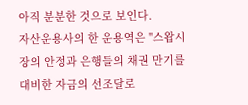아직 분분한 것으로 보인다.
자산운용사의 한 운용역은 "스왑시장의 안정과 은행들의 채권 만기를 대비한 자금의 선조달로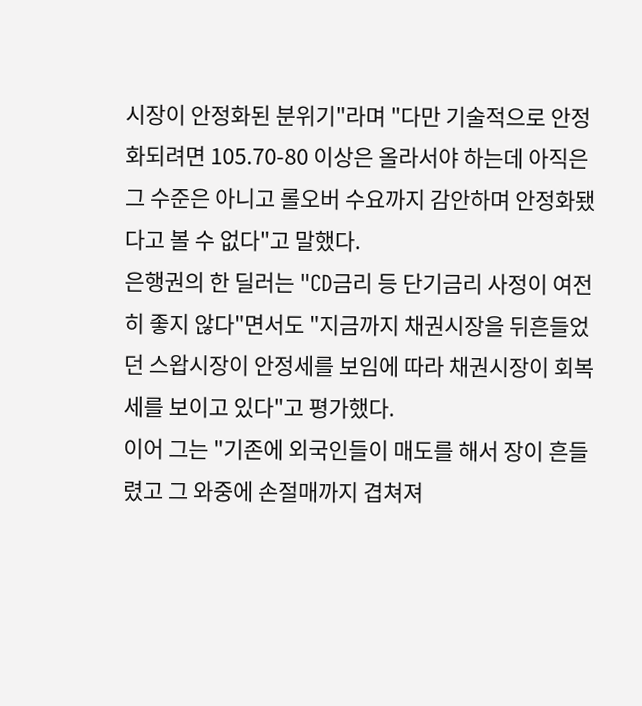시장이 안정화된 분위기"라며 "다만 기술적으로 안정화되려면 105.70-80 이상은 올라서야 하는데 아직은 그 수준은 아니고 롤오버 수요까지 감안하며 안정화됐다고 볼 수 없다"고 말했다.
은행권의 한 딜러는 "CD금리 등 단기금리 사정이 여전히 좋지 않다"면서도 "지금까지 채권시장을 뒤흔들었던 스왑시장이 안정세를 보임에 따라 채권시장이 회복세를 보이고 있다"고 평가했다.
이어 그는 "기존에 외국인들이 매도를 해서 장이 흔들렸고 그 와중에 손절매까지 겹쳐져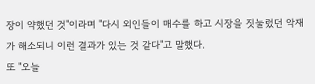장이 약했던 것"이라며 "다시 외인들이 매수를 하고 시장을 짓눌렀던 악재가 해소되니 이런 결과가 있는 것 같다"고 말했다.
또 "오늘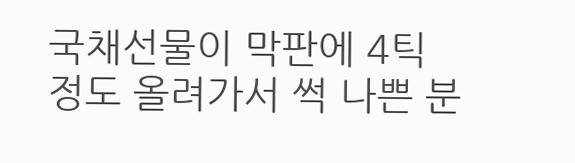국채선물이 막판에 4틱 정도 올려가서 썩 나쁜 분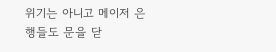위기는 아니고 메이저 은행들도 문을 닫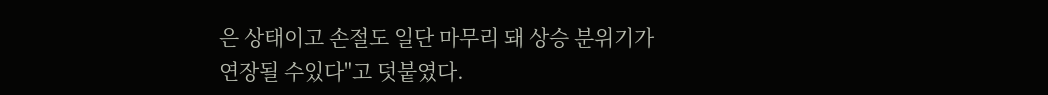은 상태이고 손절도 일단 마무리 돼 상승 분위기가 연장될 수있다"고 덧붙였다.